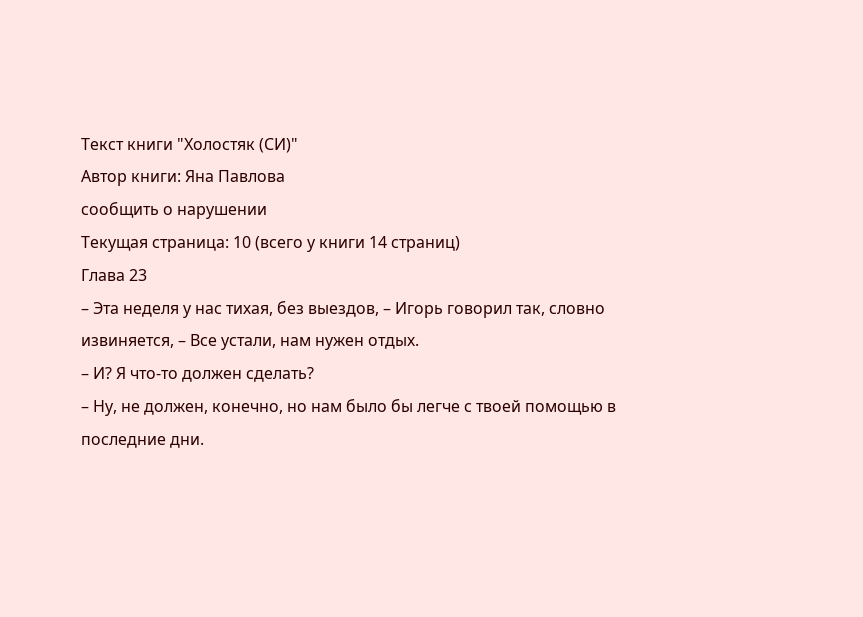Текст книги "Холостяк (СИ)"
Автор книги: Яна Павлова
сообщить о нарушении
Текущая страница: 10 (всего у книги 14 страниц)
Глава 23
– Эта неделя у нас тихая, без выездов, – Игорь говорил так, словно извиняется, – Все устали, нам нужен отдых.
– И? Я что-то должен сделать?
– Ну, не должен, конечно, но нам было бы легче с твоей помощью в последние дни.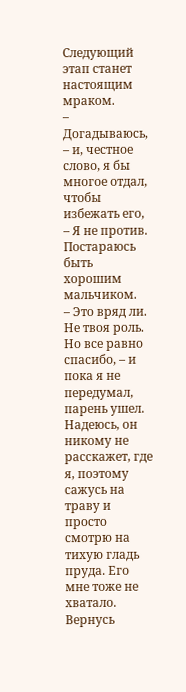Следующий этап станет настоящим мраком.
– Догадываюсь, – и, честное слово, я бы многое отдал, чтобы избежать его, – Я не против. Постараюсь быть хорошим мальчиком.
– Это вряд ли. Не твоя роль. Но все равно спасибо, – и пока я не передумал, парень ушел.
Надеюсь, он никому не расскажет, где я, поэтому сажусь на траву и просто смотрю на тихую гладь пруда. Его мне тоже не хватало. Вернусь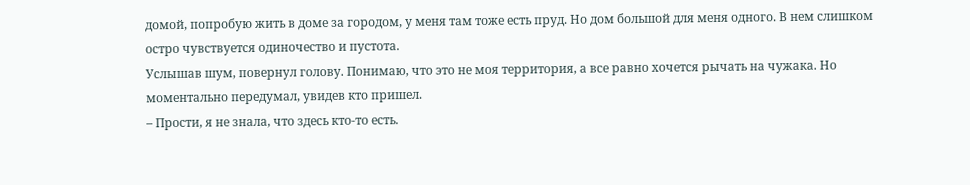домой, попробую жить в доме за городом, у меня там тоже есть пруд. Но дом большой для меня одного. В нем слишком остро чувствуется одиночество и пустота.
Услышав шум, повернул голову. Понимаю, что это не моя территория, а все равно хочется рычать на чужака. Но моментально передумал, увидев кто пришел.
– Прости, я не знала, что здесь кто-то есть.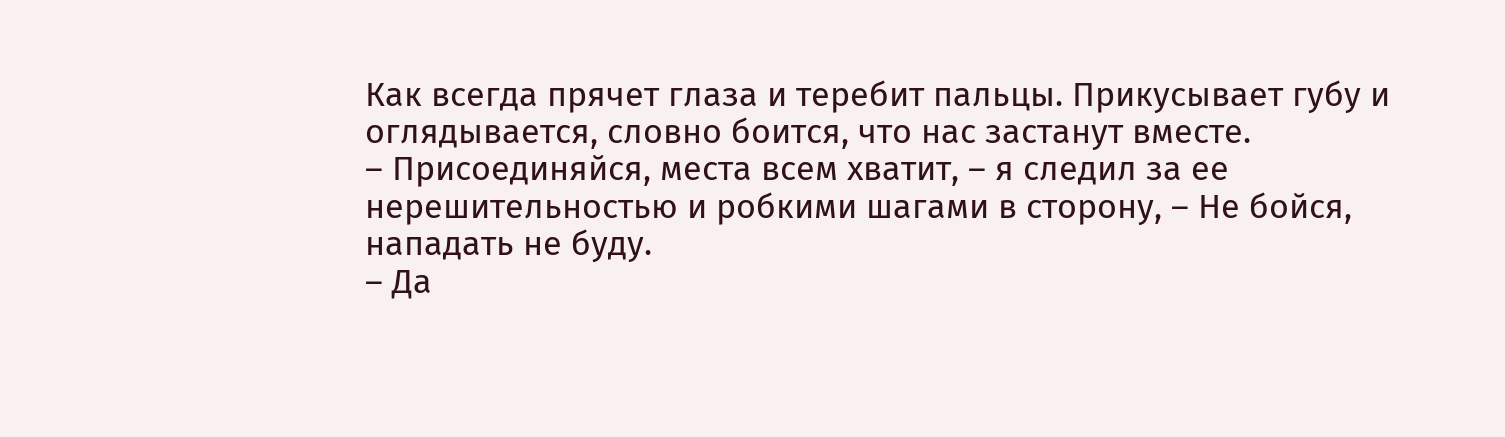Как всегда прячет глаза и теребит пальцы. Прикусывает губу и оглядывается, словно боится, что нас застанут вместе.
– Присоединяйся, места всем хватит, – я следил за ее нерешительностью и робкими шагами в сторону, – Не бойся, нападать не буду.
– Да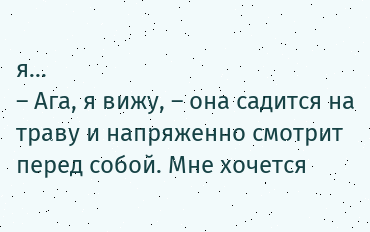я...
– Ага, я вижу, – она садится на траву и напряженно смотрит перед собой. Мне хочется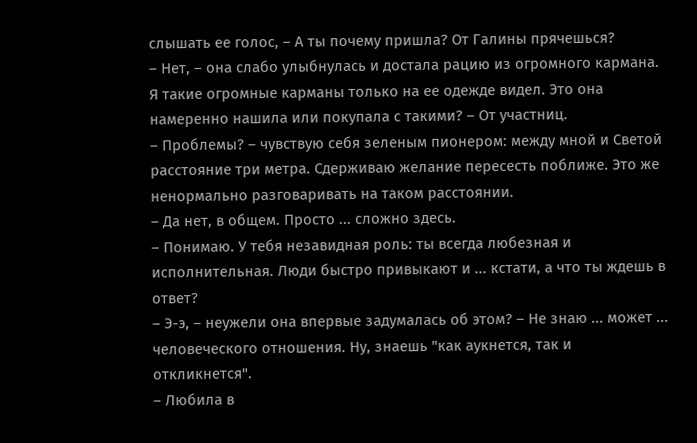слышать ее голос, – А ты почему пришла? От Галины прячешься?
– Нет, – она слабо улыбнулась и достала рацию из огромного кармана. Я такие огромные карманы только на ее одежде видел. Это она намеренно нашила или покупала с такими? – От участниц.
– Проблемы? – чувствую себя зеленым пионером: между мной и Светой расстояние три метра. Сдерживаю желание пересесть поближе. Это же ненормально разговаривать на таком расстоянии.
– Да нет, в общем. Просто ... сложно здесь.
– Понимаю. У тебя незавидная роль: ты всегда любезная и исполнительная. Люди быстро привыкают и ... кстати, а что ты ждешь в ответ?
– Э-э, – неужели она впервые задумалась об этом? – Не знаю ... может ... человеческого отношения. Ну, знаешь "как аукнется, так и откликнется".
– Любила в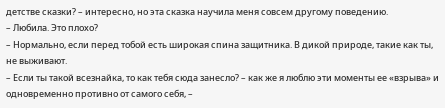детстве сказки? – интересно, но эта сказка научила меня совсем другому поведению.
– Любила. Это плохо?
– Нормально, если перед тобой есть широкая спина защитника. В дикой природе, такие как ты, не выживают.
– Если ты такой всезнайка, то как тебя сюда занесло? – как же я люблю эти моменты ее «взрыва» и одновременно противно от самого себя, –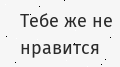Тебе же не нравится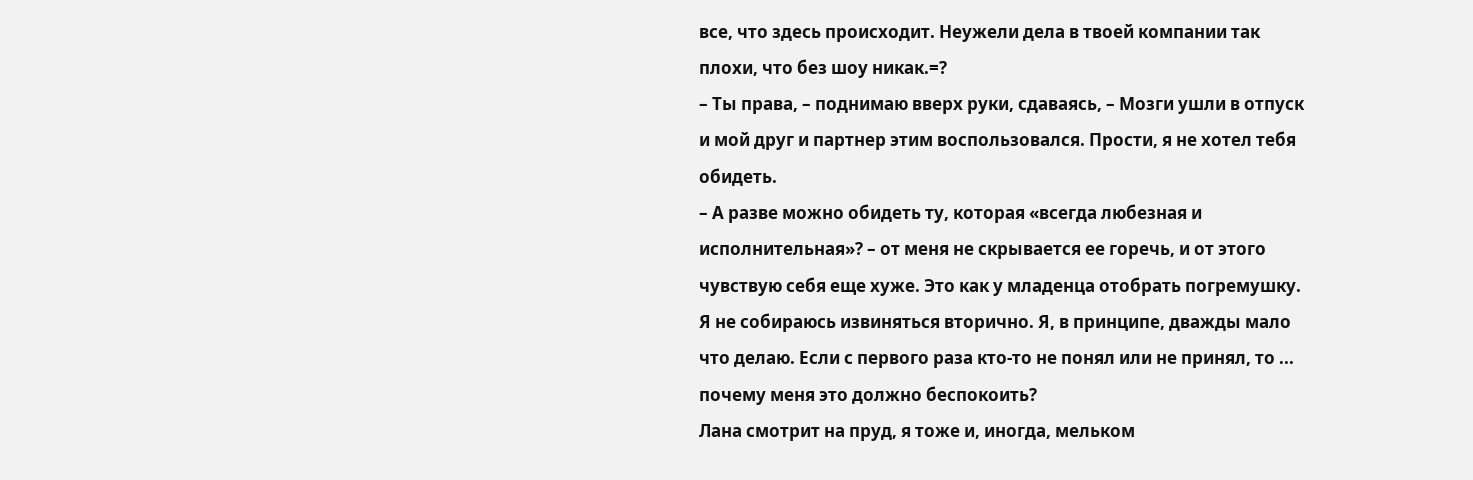все, что здесь происходит. Неужели дела в твоей компании так плохи, что без шоу никак.=?
– Ты права, – поднимаю вверх руки, сдаваясь, – Мозги ушли в отпуск и мой друг и партнер этим воспользовался. Прости, я не хотел тебя обидеть.
– А разве можно обидеть ту, которая «всегда любезная и исполнительная»? – от меня не скрывается ее горечь, и от этого чувствую себя еще хуже. Это как у младенца отобрать погремушку.
Я не собираюсь извиняться вторично. Я, в принципе, дважды мало что делаю. Если с первого раза кто-то не понял или не принял, то ... почему меня это должно беспокоить?
Лана смотрит на пруд, я тоже и, иногда, мельком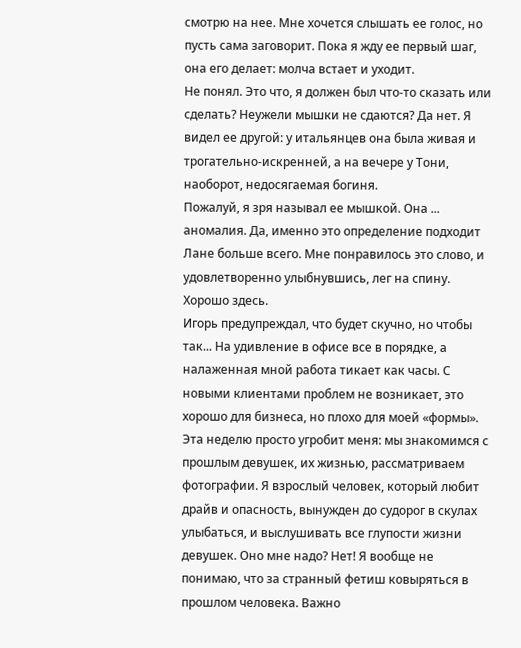смотрю на нее. Мне хочется слышать ее голос, но пусть сама заговорит. Пока я жду ее первый шаг, она его делает: молча встает и уходит.
Не понял. Это что, я должен был что-то сказать или сделать? Неужели мышки не сдаются? Да нет. Я видел ее другой: у итальянцев она была живая и трогательно-искренней, а на вечере у Тони, наоборот, недосягаемая богиня.
Пожалуй, я зря называл ее мышкой. Она ... аномалия. Да, именно это определение подходит Лане больше всего. Мне понравилось это слово, и удовлетворенно улыбнувшись, лег на спину. Хорошо здесь.
Игорь предупреждал, что будет скучно, но чтобы так... На удивление в офисе все в порядке, а налаженная мной работа тикает как часы. С новыми клиентами проблем не возникает, это хорошо для бизнеса, но плохо для моей «формы».
Эта неделю просто угробит меня: мы знакомимся с прошлым девушек, их жизнью, рассматриваем фотографии. Я взрослый человек, который любит драйв и опасность, вынужден до судорог в скулах улыбаться, и выслушивать все глупости жизни девушек. Оно мне надо? Нет! Я вообще не понимаю, что за странный фетиш ковыряться в прошлом человека. Важно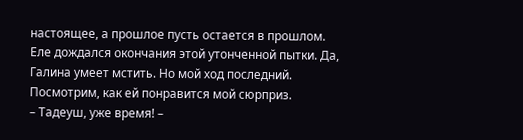настоящее, а прошлое пусть остается в прошлом.
Еле дождался окончания этой утонченной пытки. Да, Галина умеет мстить. Но мой ход последний. Посмотрим, как ей понравится мой сюрприз.
– Тадеуш, уже время! –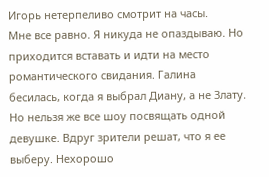Игорь нетерпеливо смотрит на часы.
Мне все равно. Я никуда не опаздываю. Но приходится вставать и идти на место романтического свидания. Галина бесилась, когда я выбрал Диану, а не Злату. Но нельзя же все шоу посвящать одной девушке. Вдруг зрители решат, что я ее выберу. Нехорошо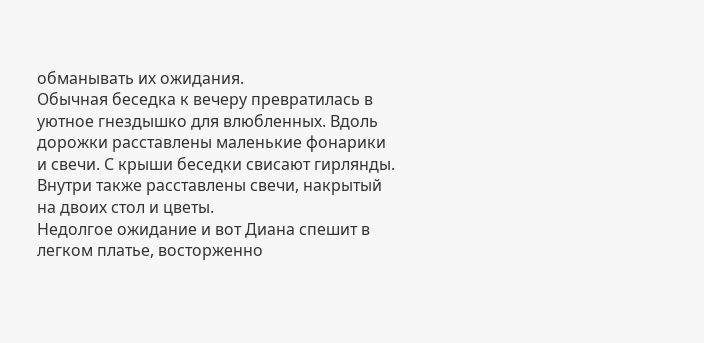обманывать их ожидания.
Обычная беседка к вечеру превратилась в уютное гнездышко для влюбленных. Вдоль дорожки расставлены маленькие фонарики и свечи. С крыши беседки свисают гирлянды. Внутри также расставлены свечи, накрытый на двоих стол и цветы.
Недолгое ожидание и вот Диана спешит в легком платье, восторженно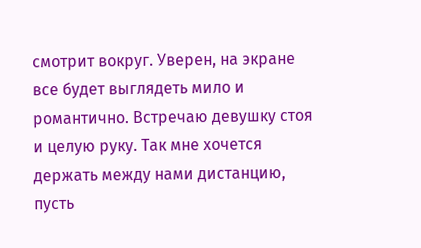смотрит вокруг. Уверен, на экране все будет выглядеть мило и романтично. Встречаю девушку стоя и целую руку. Так мне хочется держать между нами дистанцию, пусть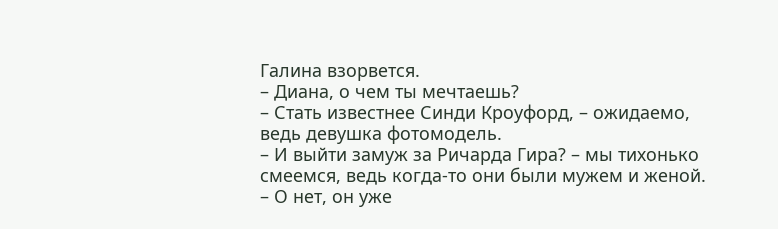Галина взорвется.
– Диана, о чем ты мечтаешь?
– Стать известнее Синди Кроуфорд, – ожидаемо, ведь девушка фотомодель.
– И выйти замуж за Ричарда Гира? – мы тихонько смеемся, ведь когда-то они были мужем и женой.
– О нет, он уже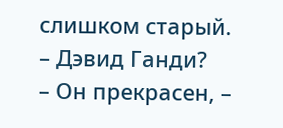слишком старый.
– Дэвид Ганди?
– Он прекрасен, –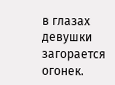в глазах девушки загорается огонек.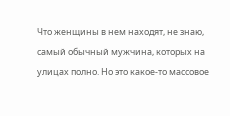Что женщины в нем находят, не знаю, самый обычный мужчина, которых на улицах полно. Но это какое-то массовое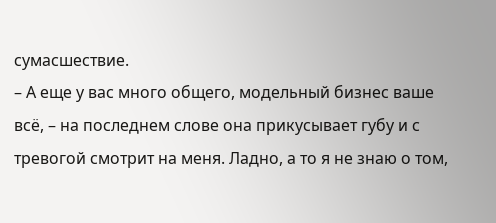сумасшествие.
– А еще у вас много общего, модельный бизнес ваше всё, – на последнем слове она прикусывает губу и с тревогой смотрит на меня. Ладно, а то я не знаю о том,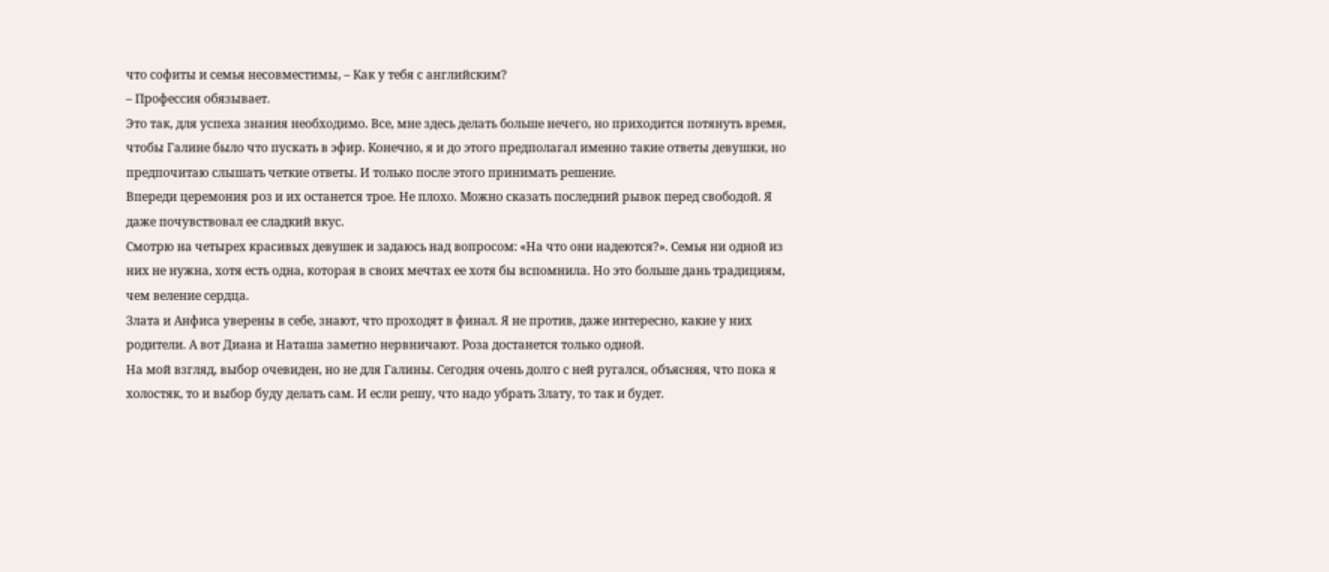что софиты и семья несовместимы, – Как у тебя с английским?
– Профессия обязывает.
Это так, для успеха знания необходимо. Все, мне здесь делать больше нечего, но приходится потянуть время, чтобы Галине было что пускать в эфир. Конечно, я и до этого предполагал именно такие ответы девушки, но предпочитаю слышать четкие ответы. И только после этого принимать решение.
Впереди церемония роз и их останется трое. Не плохо. Можно сказать последний рывок перед свободой. Я даже почувствовал ее сладкий вкус.
Смотрю на четырех красивых девушек и задаюсь над вопросом: «На что они надеются?». Семья ни одной из них не нужна, хотя есть одна, которая в своих мечтах ее хотя бы вспомнила. Но это больше дань традициям, чем веление сердца.
Злата и Анфиса уверены в себе, знают, что проходят в финал. Я не против, даже интересно, какие у них родители. А вот Диана и Наташа заметно нервничают. Роза достанется только одной.
На мой взгляд, выбор очевиден, но не для Галины. Сегодня очень долго с ней ругался, объясняя, что пока я холостяк, то и выбор буду делать сам. И если решу, что надо убрать Злату, то так и будет.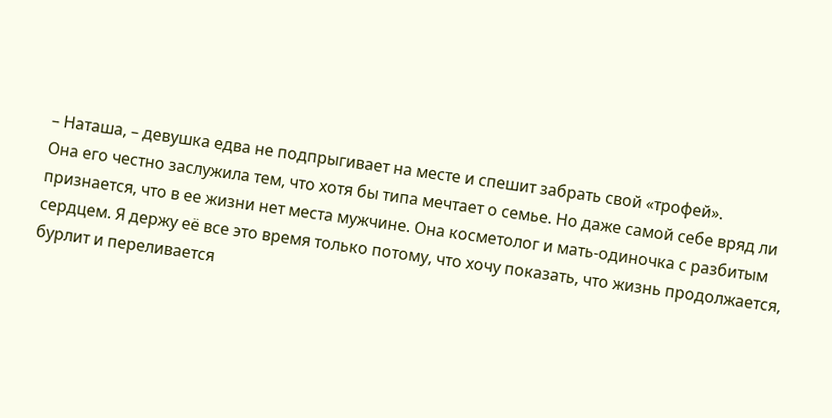– Наташа, – девушка едва не подпрыгивает на месте и спешит забрать свой «трофей».
Она его честно заслужила тем, что хотя бы типа мечтает о семье. Но даже самой себе вряд ли признается, что в ее жизни нет места мужчине. Она косметолог и мать-одиночка с разбитым сердцем. Я держу её все это время только потому, что хочу показать, что жизнь продолжается, бурлит и переливается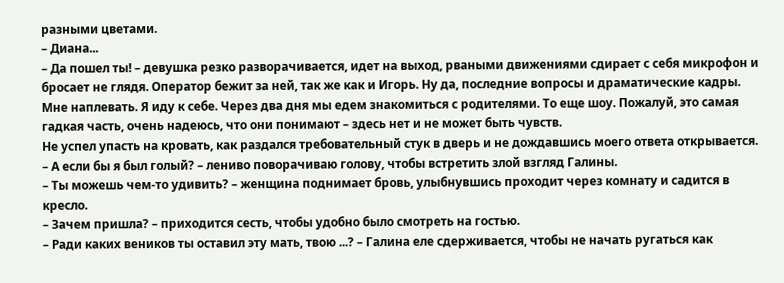разными цветами.
– Диана...
– Да пошел ты! – девушка резко разворачивается, идет на выход, рваными движениями сдирает с себя микрофон и бросает не глядя. Оператор бежит за ней, так же как и Игорь. Ну да, последние вопросы и драматические кадры.
Мне наплевать. Я иду к себе. Через два дня мы едем знакомиться с родителями. То еще шоу. Пожалуй, это самая гадкая часть, очень надеюсь, что они понимают – здесь нет и не может быть чувств.
Не успел упасть на кровать, как раздался требовательный стук в дверь и не дождавшись моего ответа открывается.
– А если бы я был голый? – лениво поворачиваю голову, чтобы встретить злой взгляд Галины.
– Ты можешь чем-то удивить? – женщина поднимает бровь, улыбнувшись проходит через комнату и садится в кресло.
– Зачем пришла? – приходится сесть, чтобы удобно было смотреть на гостью.
– Ради каких веников ты оставил эту мать, твою ...? – Галина еле сдерживается, чтобы не начать ругаться как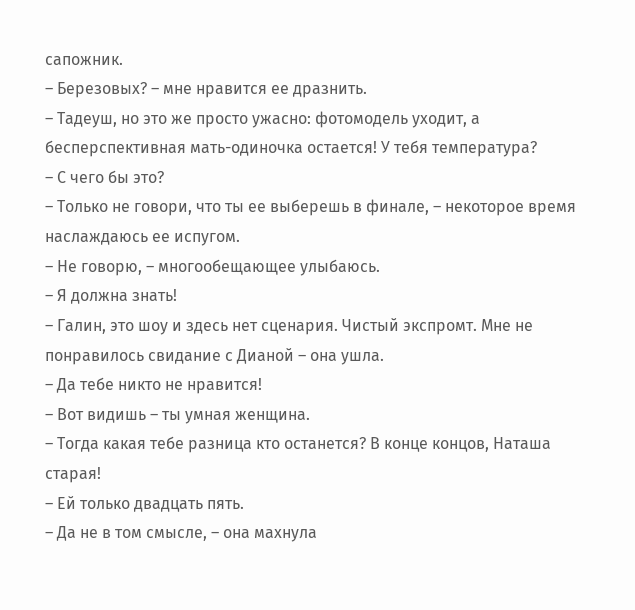сапожник.
– Березовых? – мне нравится ее дразнить.
– Тадеуш, но это же просто ужасно: фотомодель уходит, а бесперспективная мать-одиночка остается! У тебя температура?
– С чего бы это?
– Только не говори, что ты ее выберешь в финале, – некоторое время наслаждаюсь ее испугом.
– Не говорю, – многообещающее улыбаюсь.
– Я должна знать!
– Галин, это шоу и здесь нет сценария. Чистый экспромт. Мне не понравилось свидание с Дианой – она ушла.
– Да тебе никто не нравится!
– Вот видишь – ты умная женщина.
– Тогда какая тебе разница кто останется? В конце концов, Наташа старая!
– Ей только двадцать пять.
– Да не в том смысле, – она махнула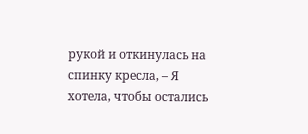рукой и откинулась на спинку кресла, – Я хотела, чтобы остались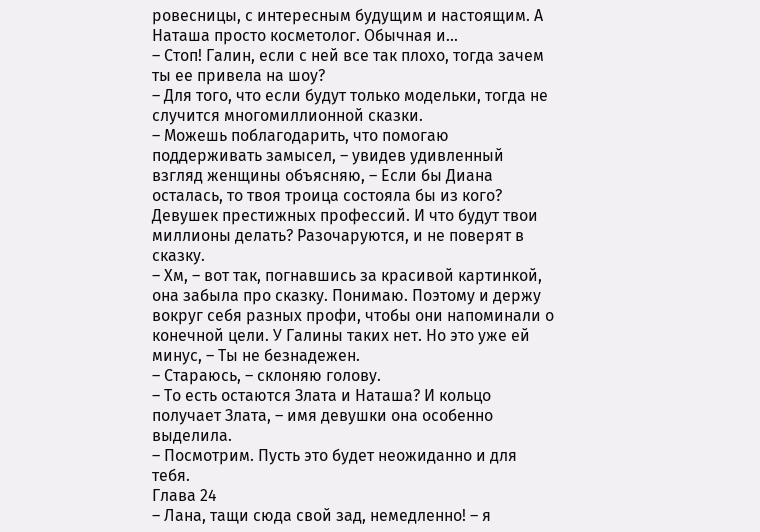ровесницы, с интересным будущим и настоящим. А Наташа просто косметолог. Обычная и...
– Стоп! Галин, если с ней все так плохо, тогда зачем ты ее привела на шоу?
– Для того, что если будут только модельки, тогда не случится многомиллионной сказки.
– Можешь поблагодарить, что помогаю поддерживать замысел, – увидев удивленный взгляд женщины объясняю, – Если бы Диана осталась, то твоя троица состояла бы из кого? Девушек престижных профессий. И что будут твои миллионы делать? Разочаруются, и не поверят в сказку.
– Хм, – вот так, погнавшись за красивой картинкой, она забыла про сказку. Понимаю. Поэтому и держу вокруг себя разных профи, чтобы они напоминали о конечной цели. У Галины таких нет. Но это уже ей минус, – Ты не безнадежен.
– Стараюсь, – склоняю голову.
– То есть остаются Злата и Наташа? И кольцо получает Злата, – имя девушки она особенно выделила.
– Посмотрим. Пусть это будет неожиданно и для тебя.
Глава 24
– Лана, тащи сюда свой зад, немедленно! – я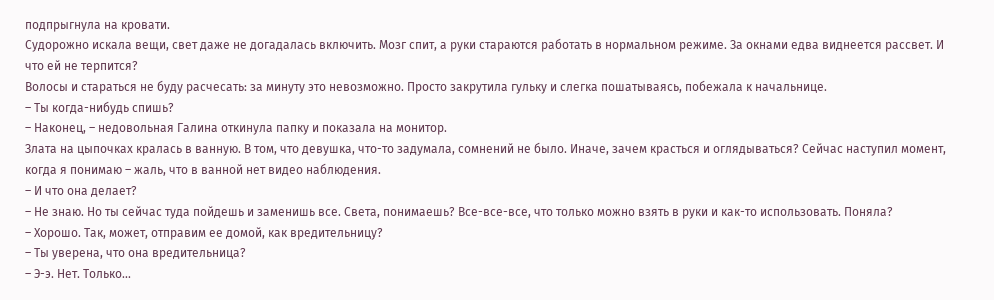подпрыгнула на кровати.
Судорожно искала вещи, свет даже не догадалась включить. Мозг спит, а руки стараются работать в нормальном режиме. За окнами едва виднеется рассвет. И что ей не терпится?
Волосы и стараться не буду расчесать: за минуту это невозможно. Просто закрутила гульку и слегка пошатываясь, побежала к начальнице.
– Ты когда-нибудь спишь?
– Наконец, – недовольная Галина откинула папку и показала на монитор.
Злата на цыпочках кралась в ванную. В том, что девушка, что-то задумала, сомнений не было. Иначе, зачем красться и оглядываться? Сейчас наступил момент, когда я понимаю – жаль, что в ванной нет видео наблюдения.
– И что она делает?
– Не знаю. Но ты сейчас туда пойдешь и заменишь все. Света, понимаешь? Все-все-все, что только можно взять в руки и как-то использовать. Поняла?
– Хорошо. Так, может, отправим ее домой, как вредительницу?
– Ты уверена, что она вредительница?
– Э-э. Нет. Только...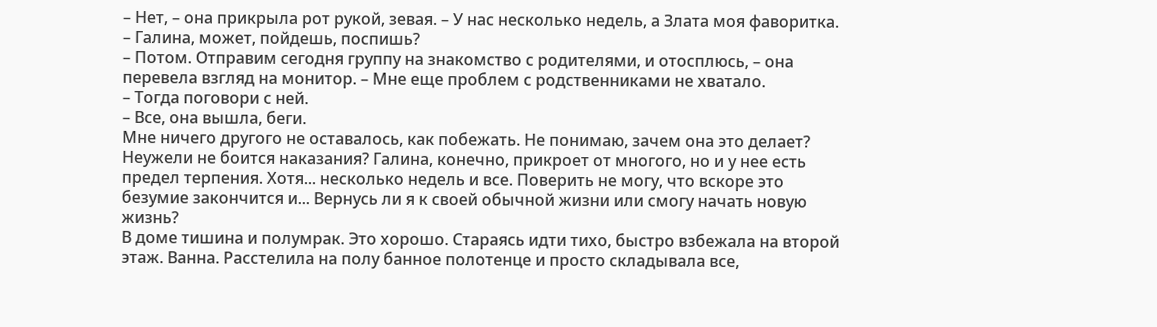– Нет, – она прикрыла рот рукой, зевая. – У нас несколько недель, а Злата моя фаворитка.
– Галина, может, пойдешь, поспишь?
– Потом. Отправим сегодня группу на знакомство с родителями, и отосплюсь, – она перевела взгляд на монитор. – Мне еще проблем с родственниками не хватало.
– Тогда поговори с ней.
– Все, она вышла, беги.
Мне ничего другого не оставалось, как побежать. Не понимаю, зачем она это делает? Неужели не боится наказания? Галина, конечно, прикроет от многого, но и у нее есть предел терпения. Хотя... несколько недель и все. Поверить не могу, что вскоре это безумие закончится и... Вернусь ли я к своей обычной жизни или смогу начать новую жизнь?
В доме тишина и полумрак. Это хорошо. Стараясь идти тихо, быстро взбежала на второй этаж. Ванна. Расстелила на полу банное полотенце и просто складывала все,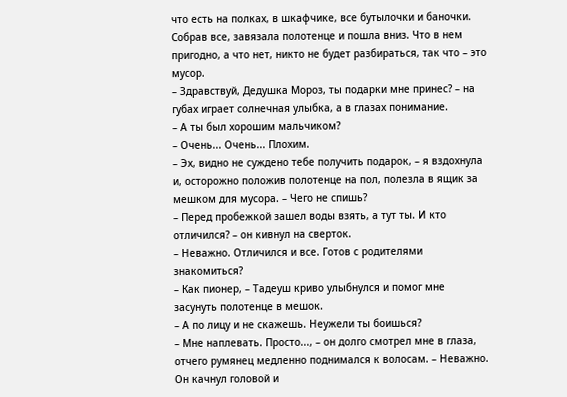что есть на полках, в шкафчике, все бутылочки и баночки. Собрав все, завязала полотенце и пошла вниз. Что в нем пригодно, а что нет, никто не будет разбираться, так что – это мусор.
– Здравствуй, Дедушка Мороз, ты подарки мне принес? – на губах играет солнечная улыбка, а в глазах понимание.
– А ты был хорошим мальчиком?
– Очень... Очень... Плохим.
– Эх, видно не суждено тебе получить подарок, – я вздохнула и, осторожно положив полотенце на пол, полезла в ящик за мешком для мусора. – Чего не спишь?
– Перед пробежкой зашел воды взять, а тут ты. И кто отличился? – он кивнул на сверток.
– Неважно. Отличился и все. Готов с родителями знакомиться?
– Как пионер, – Тадеуш криво улыбнулся и помог мне засунуть полотенце в мешок.
– А по лицу и не скажешь. Неужели ты боишься?
– Мне наплевать. Просто..., – он долго смотрел мне в глаза, отчего румянец медленно поднимался к волосам. – Неважно.
Он качнул головой и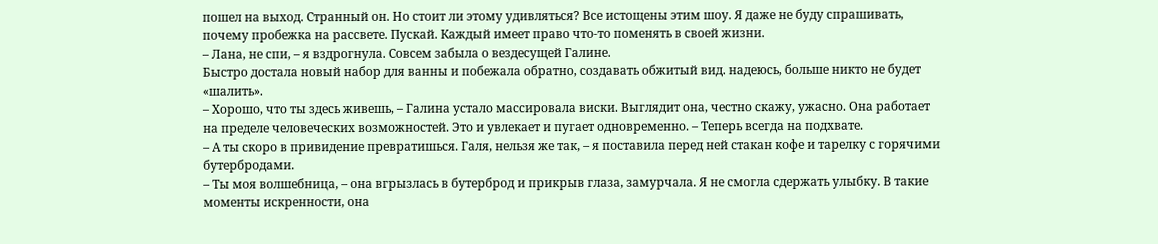пошел на выход. Странный он. Но стоит ли этому удивляться? Все истощены этим шоу. Я даже не буду спрашивать, почему пробежка на рассвете. Пускай. Каждый имеет право что-то поменять в своей жизни.
– Лана, не спи, – я вздрогнула. Совсем забыла о вездесущей Галине.
Быстро достала новый набор для ванны и побежала обратно, создавать обжитый вид. надеюсь, больше никто не будет «шалить».
– Хорошо, что ты здесь живешь, – Галина устало массировала виски. Выглядит она, честно скажу, ужасно. Она работает на пределе человеческих возможностей. Это и увлекает и пугает одновременно. – Теперь всегда на подхвате.
– А ты скоро в привидение превратишься. Галя, нельзя же так, – я поставила перед ней стакан кофе и тарелку с горячими бутербродами.
– Ты моя волшебница, – она вгрызлась в бутерброд и прикрыв глаза, замурчала. Я не смогла сдержать улыбку. В такие моменты искренности, она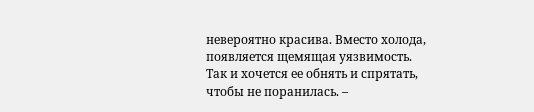невероятно красива. Вместо холода, появляется щемящая уязвимость. Так и хочется ее обнять и спрятать, чтобы не поранилась. –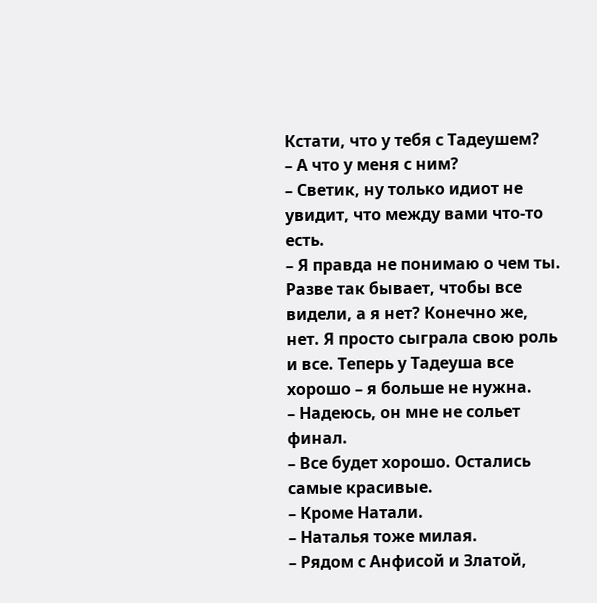Кстати, что у тебя с Тадеушем?
– А что у меня с ним?
– Светик, ну только идиот не увидит, что между вами что-то есть.
– Я правда не понимаю о чем ты.
Разве так бывает, чтобы все видели, а я нет? Конечно же, нет. Я просто сыграла свою роль и все. Теперь у Тадеуша все хорошо – я больше не нужна.
– Надеюсь, он мне не сольет финал.
– Все будет хорошо. Остались самые красивые.
– Кроме Натали.
– Наталья тоже милая.
– Рядом с Анфисой и Златой,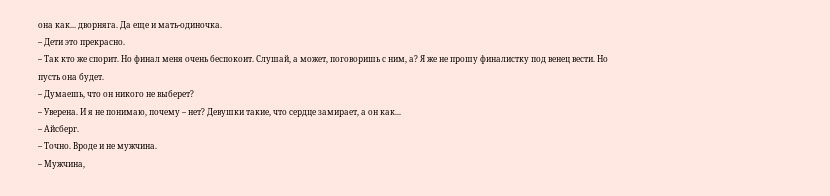она как... дворняга. Да еще и мать-одиночка.
– Дети это прекрасно.
– Так кто же спорит. Но финал меня очень беспокоит. Слушай, а может, поговоришь с ним, а? Я же не прошу финалистку под венец вести. Но пусть она будет.
– Думаешь, что он никого не выберет?
– Уверена. И я не понимаю, почему – нет? Девушки такие, что сердце замирает, а он как...
– Айсберг.
– Точно. Вроде и не мужчина.
– Мужчина,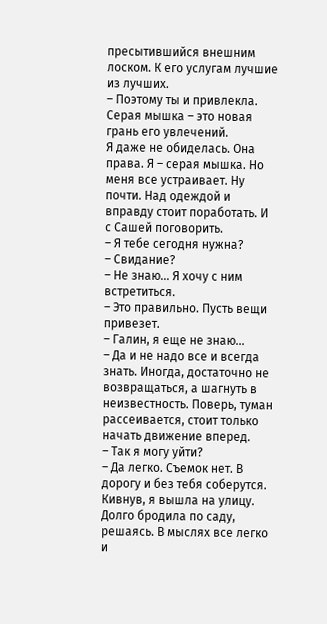пресытившийся внешним лоском. К его услугам лучшие из лучших.
– Поэтому ты и привлекла. Серая мышка – это новая грань его увлечений.
Я даже не обиделась. Она права. Я – серая мышка. Но меня все устраивает. Ну почти. Над одеждой и вправду стоит поработать. И с Сашей поговорить.
– Я тебе сегодня нужна?
– Свидание?
– Не знаю... Я хочу с ним встретиться.
– Это правильно. Пусть вещи привезет.
– Галин, я еще не знаю...
– Да и не надо все и всегда знать. Иногда, достаточно не возвращаться, а шагнуть в неизвестность. Поверь, туман рассеивается, стоит только начать движение вперед.
– Так я могу уйти?
– Да легко. Съемок нет. В дорогу и без тебя соберутся.
Кивнув, я вышла на улицу.
Долго бродила по саду, решаясь. В мыслях все легко и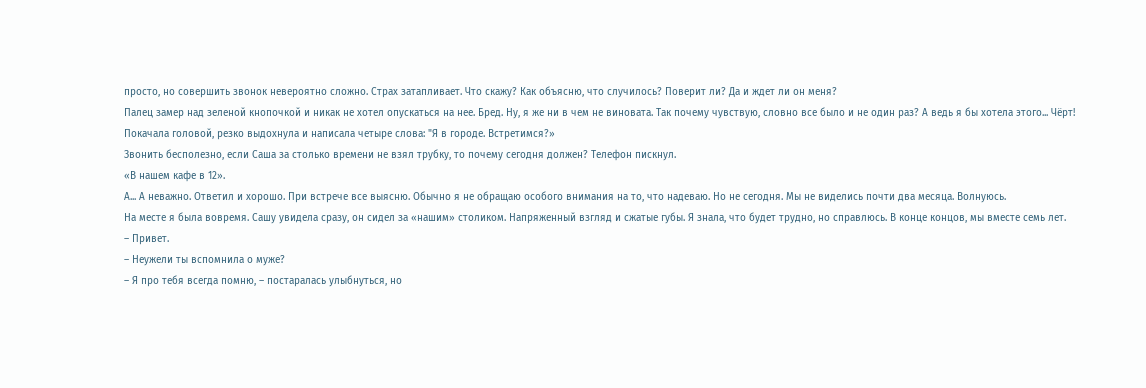просто, но совершить звонок невероятно сложно. Страх затапливает. Что скажу? Как объясню, что случилось? Поверит ли? Да и ждет ли он меня?
Палец замер над зеленой кнопочкой и никак не хотел опускаться на нее. Бред. Ну, я же ни в чем не виновата. Так почему чувствую, словно все было и не один раз? А ведь я бы хотела этого... Чёрт! Покачала головой, резко выдохнула и написала четыре слова: "Я в городе. Встретимся?»
Звонить бесполезно, если Саша за столько времени не взял трубку, то почему сегодня должен? Телефон пискнул.
«В нашем кафе в 12».
А... А неважно. Ответил и хорошо. При встрече все выясню. Обычно я не обращаю особого внимания на то, что надеваю. Но не сегодня. Мы не виделись почти два месяца. Волнуюсь.
На месте я была вовремя. Сашу увидела сразу, он сидел за «нашим» столиком. Напряженный взгляд и сжатые губы. Я знала, что будет трудно, но справлюсь. В конце концов, мы вместе семь лет.
– Привет.
– Неужели ты вспомнила о муже?
– Я про тебя всегда помню, – постаралась улыбнуться, но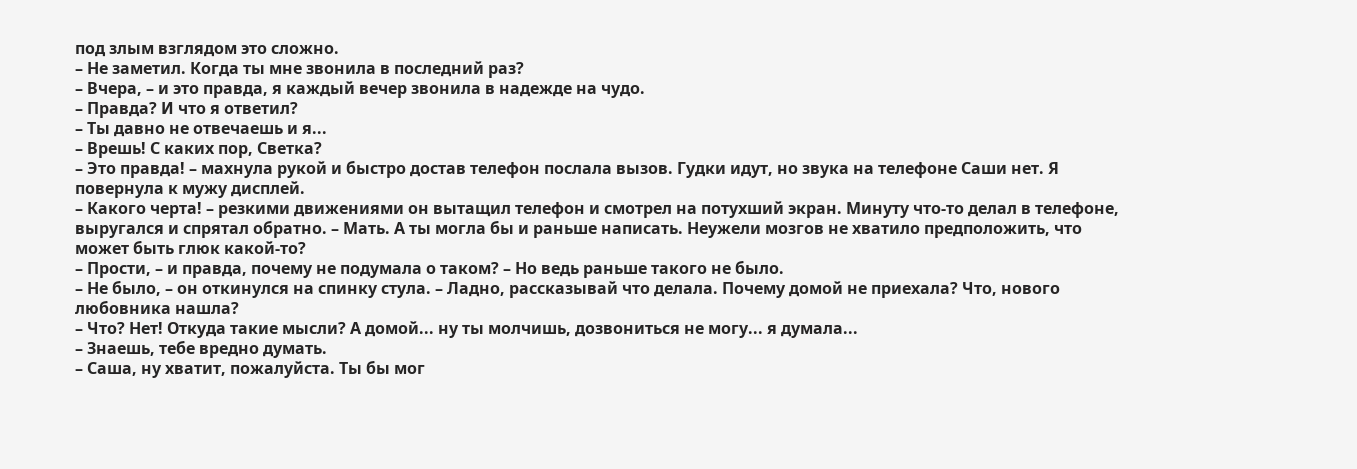под злым взглядом это сложно.
– Не заметил. Когда ты мне звонила в последний раз?
– Вчера, – и это правда, я каждый вечер звонила в надежде на чудо.
– Правда? И что я ответил?
– Ты давно не отвечаешь и я...
– Врешь! С каких пор, Светка?
– Это правда! – махнула рукой и быстро достав телефон послала вызов. Гудки идут, но звука на телефоне Саши нет. Я повернула к мужу дисплей.
– Какого черта! – резкими движениями он вытащил телефон и смотрел на потухший экран. Минуту что-то делал в телефоне, выругался и спрятал обратно. – Мать. А ты могла бы и раньше написать. Неужели мозгов не хватило предположить, что может быть глюк какой-то?
– Прости, – и правда, почему не подумала о таком? – Но ведь раньше такого не было.
– Не было, – он откинулся на спинку стула. – Ладно, рассказывай что делала. Почему домой не приехала? Что, нового любовника нашла?
– Что? Нет! Откуда такие мысли? А домой... ну ты молчишь, дозвониться не могу... я думала...
– Знаешь, тебе вредно думать.
– Саша, ну хватит, пожалуйста. Ты бы мог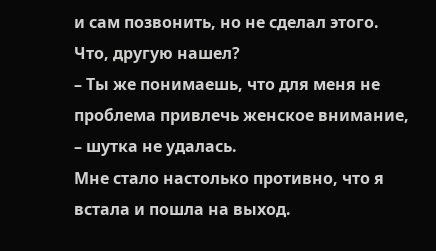и сам позвонить, но не сделал этого. Что, другую нашел?
– Ты же понимаешь, что для меня не проблема привлечь женское внимание, – шутка не удалась.
Мне стало настолько противно, что я встала и пошла на выход.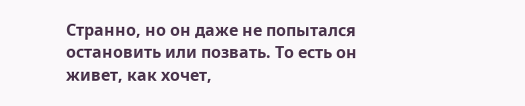Странно, но он даже не попытался остановить или позвать. То есть он живет, как хочет,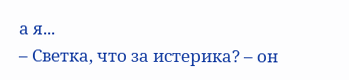а я...
– Светка, что за истерика? – он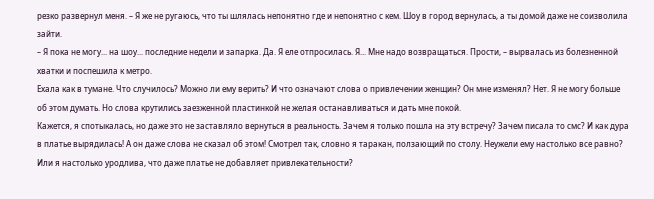резко развернул меня. – Я же не ругаюсь, что ты шлялась непонятно где и непонятно с кем. Шоу в город вернулась, а ты домой даже не соизволила зайти.
– Я пока не могу... на шоу... последние недели и запарка. Да. Я еле отпросилась. Я... Мне надо возвращаться. Прости, – вырвалась из болезненной хватки и поспешила к метро.
Ехала как в тумане. Что случилось? Можно ли ему верить? И что означают слова о привлечении женщин? Он мне изменял? Нет. Я не могу больше об этом думать. Но слова крутились заезженной пластинкой не желая останавливаться и дать мне покой.
Кажется, я спотыкалась, но даже это не заставляло вернуться в реальность. Зачем я только пошла на эту встречу? Зачем писала то смс? И как дура в платье вырядилась! А он даже слова не сказал об этом! Смотрел так, словно я таракан, ползающий по столу. Неужели ему настолько все равно? Или я настолько уродлива, что даже платье не добавляет привлекательности?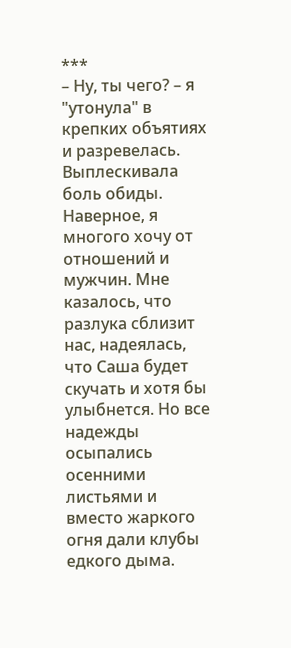***
– Ну, ты чего? – я "утонула" в крепких объятиях и разревелась.
Выплескивала боль обиды. Наверное, я многого хочу от отношений и мужчин. Мне казалось, что разлука сблизит нас, надеялась, что Саша будет скучать и хотя бы улыбнется. Но все надежды осыпались осенними листьями и вместо жаркого огня дали клубы едкого дыма.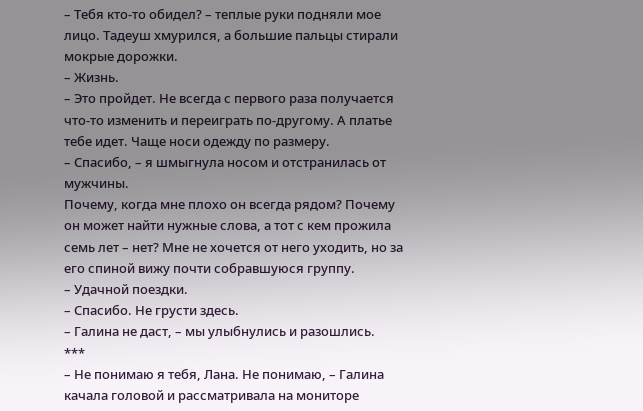– Тебя кто-то обидел? – теплые руки подняли мое лицо. Тадеуш хмурился, а большие пальцы стирали мокрые дорожки.
– Жизнь.
– Это пройдет. Не всегда с первого раза получается что-то изменить и переиграть по-другому. А платье тебе идет. Чаще носи одежду по размеру.
– Спасибо, – я шмыгнула носом и отстранилась от мужчины.
Почему, когда мне плохо он всегда рядом? Почему он может найти нужные слова, а тот с кем прожила семь лет – нет? Мне не хочется от него уходить, но за его спиной вижу почти собравшуюся группу.
– Удачной поездки.
– Спасибо. Не грусти здесь.
– Галина не даст, – мы улыбнулись и разошлись.
***
– Не понимаю я тебя, Лана. Не понимаю, – Галина качала головой и рассматривала на мониторе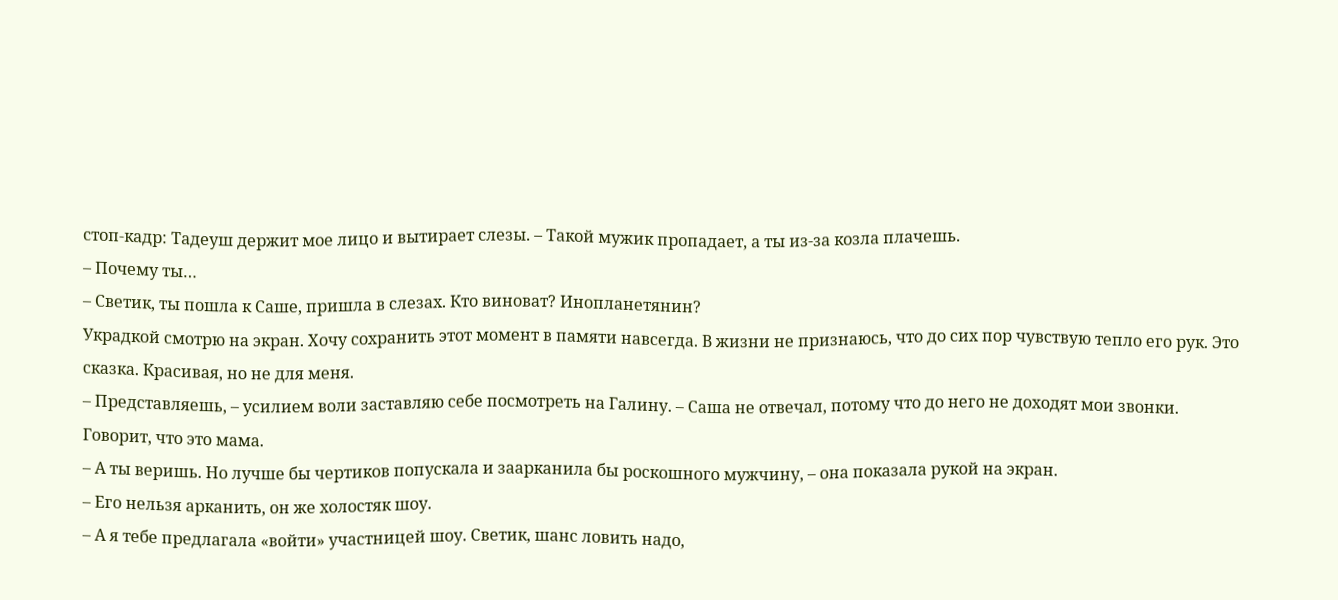стоп-кадр: Тадеуш держит мое лицо и вытирает слезы. – Такой мужик пропадает, а ты из-за козла плачешь.
– Почему ты…
– Светик, ты пошла к Саше, пришла в слезах. Кто виноват? Инопланетянин?
Украдкой смотрю на экран. Хочу сохранить этот момент в памяти навсегда. В жизни не признаюсь, что до сих пор чувствую тепло его рук. Это сказка. Красивая, но не для меня.
– Представляешь, – усилием воли заставляю себе посмотреть на Галину. – Саша не отвечал, потому что до него не доходят мои звонки. Говорит, что это мама.
– А ты веришь. Но лучше бы чертиков попускала и заарканила бы роскошного мужчину, – она показала рукой на экран.
– Его нельзя арканить, он же холостяк шоу.
– А я тебе предлагала «войти» участницей шоу. Светик, шанс ловить надо,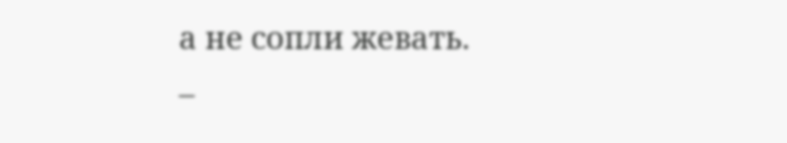а не сопли жевать.
–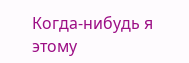Когда-нибудь я этому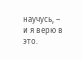научусь, – и я верю в это.